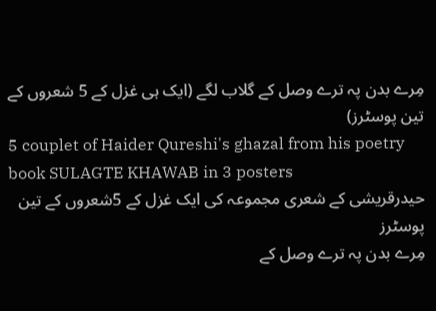مِرے بدن پہ ترے وصل کے گلاب لگے (ایک ہی غزل کے 5 شعروں کے تین پوسٹرز)
5 couplet of Haider Qureshi's ghazal from his poetry book SULAGTE KHAWAB in 3 posters
حیدرقریشی کے شعری مجموعہ کی ایک غزل کے 5شعروں کے تین پوسٹرز
مِرے بدن پہ ترے وصل کے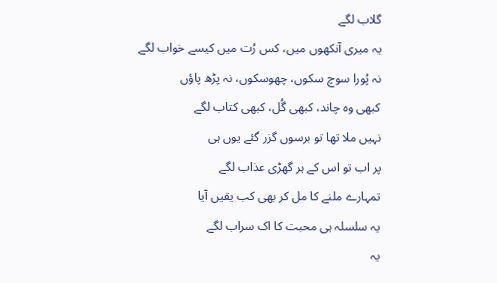گلاب لگے
یہ میری آنکھوں میں، کس رُت میں کیسے خواب لگے
نہ پُورا سوچ سکوں، چھوسکوں، نہ پڑھ پاؤں
کبھی وہ چاند، کبھی گُل، کبھی کتاب لگے
نہیں ملا تھا تو برسوں گزر گئے یوں ہی
پر اب تو اس کے ہر گھڑی عذاب لگے
تمہارے ملنے کا مل کر بھی کب یقیں آیا
یہ سلسلہ ہی محبت کا اک سراب لگے
یہ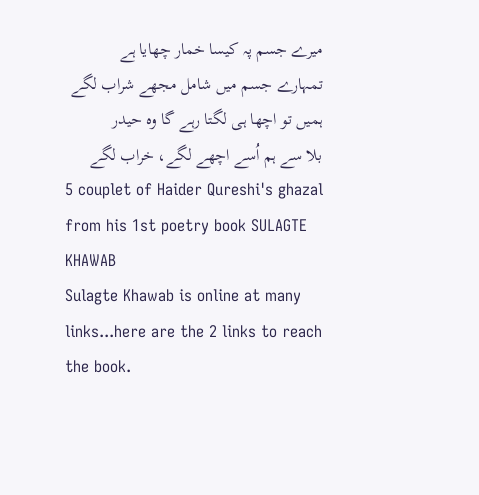میرے جسم پہ کیسا خمار چھایا ہے
تمہارے جسم میں شامل مجھے شراب لگے
ہمیں تو اچھا ہی لگتا رہے گا وہ حیدر
بلا سے ہم اُسے اچھے لگے، خراب لگے
5 couplet of Haider Qureshi's ghazal from his 1st poetry book SULAGTE KHAWAB
Sulagte Khawab is online at many links...here are the 2 links to reach the book.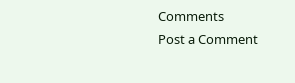Comments
Post a Comment